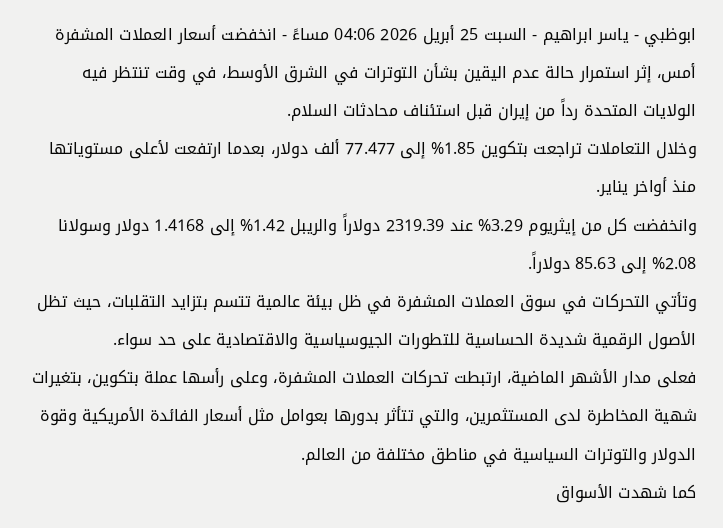ابوظبي - ياسر ابراهيم - السبت 25 أبريل 2026 04:06 مساءً - انخفضت أسعار العملات المشفرة أمس، إثر استمرار حالة عدم اليقين بشأن التوترات في الشرق الأوسط، في وقت تنتظر فيه الولايات المتحدة رداً من إيران قبل استئناف محادثات السلام.
وخلال التعاملات تراجعت بتكوين 1.85% إلى 77.477 ألف دولار، بعدما ارتفعت لأعلى مستوياتها منذ أواخر يناير.
وانخفضت كل من إيثريوم 3.29% عند 2319.39 دولاراً والريبل 1.42% إلى 1.4168 دولار وسولانا 2.08% إلى 85.63 دولاراً.
وتأتي التحركات في سوق العملات المشفرة في ظل بيئة عالمية تتسم بتزايد التقلبات، حيث تظل الأصول الرقمية شديدة الحساسية للتطورات الجيوسياسية والاقتصادية على حد سواء.
فعلى مدار الأشهر الماضية، ارتبطت تحركات العملات المشفرة، وعلى رأسها عملة بتكوين، بتغيرات شهية المخاطرة لدى المستثمرين، والتي تتأثر بدورها بعوامل مثل أسعار الفائدة الأمريكية وقوة الدولار والتوترات السياسية في مناطق مختلفة من العالم.
كما شهدت الأسواق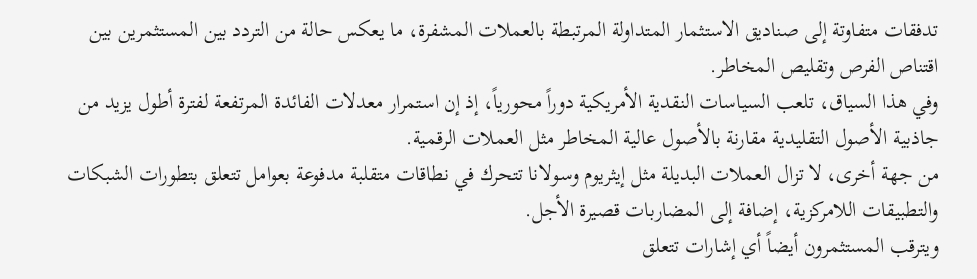تدفقات متفاوتة إلى صناديق الاستثمار المتداولة المرتبطة بالعملات المشفرة، ما يعكس حالة من التردد بين المستثمرين بين اقتناص الفرص وتقليص المخاطر.
وفي هذا السياق، تلعب السياسات النقدية الأمريكية دوراً محورياً، إذ إن استمرار معدلات الفائدة المرتفعة لفترة أطول يزيد من جاذبية الأصول التقليدية مقارنة بالأصول عالية المخاطر مثل العملات الرقمية.
من جهة أخرى، لا تزال العملات البديلة مثل إيثريوم وسولانا تتحرك في نطاقات متقلبة مدفوعة بعوامل تتعلق بتطورات الشبكات والتطبيقات اللامركزية، إضافة إلى المضاربات قصيرة الأجل.
ويترقب المستثمرون أيضاً أي إشارات تتعلق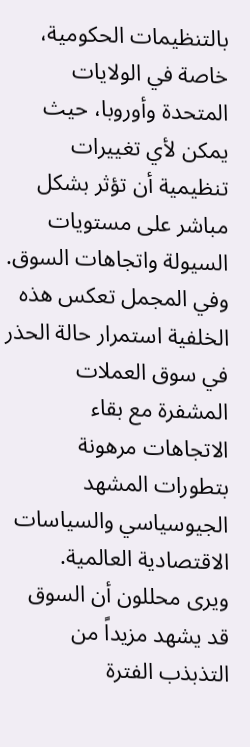بالتنظيمات الحكومية، خاصة في الولايات المتحدة وأوروبا، حيث يمكن لأي تغييرات تنظيمية أن تؤثر بشكل مباشر على مستويات السيولة واتجاهات السوق.
وفي المجمل تعكس هذه الخلفية استمرار حالة الحذر في سوق العملات المشفرة مع بقاء الاتجاهات مرهونة بتطورات المشهد الجيوسياسي والسياسات الاقتصادية العالمية.
ويرى محللون أن السوق قد يشهد مزيداً من التذبذب الفترة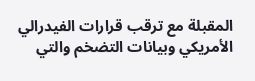المقبلة مع ترقب قرارات الفيدرالي الأمريكي وبيانات التضخم والتي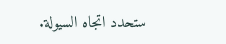ستحدد اتجاه السيولة.